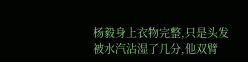杨毅身上衣物完整,只是头发被水汽沾湿了几分,他双臂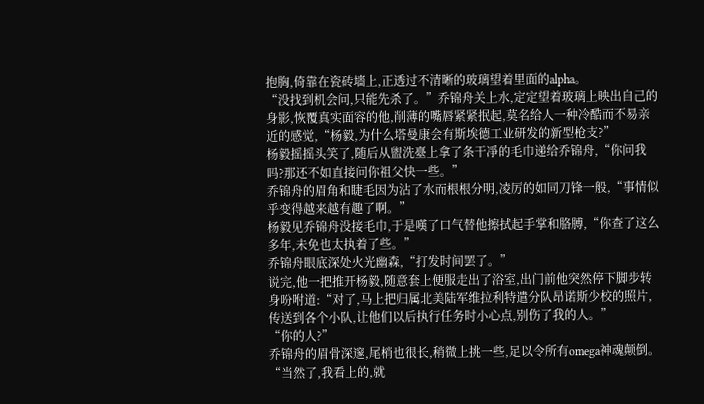抱胸,倚靠在瓷砖墻上,正透过不清晰的玻璃望着里面的alpha。
“没找到机会问,只能先杀了。”乔锦舟关上水,定定望着玻璃上映出自己的身影,恢覆真实面容的他,削薄的嘴唇紧紧抿起,莫名给人一种冷酷而不易亲近的感觉,“杨毅,为什么塔曼康会有斯埃德工业研发的新型枪支?”
杨毅摇摇头笑了,随后从盥洗臺上拿了条干凈的毛巾递给乔锦舟,“你问我吗?那还不如直接问你祖父快一些。”
乔锦舟的眉角和睫毛因为沾了水而根根分明,凌厉的如同刀锋一般,“事情似乎变得越来越有趣了啊。”
杨毅见乔锦舟没接毛巾,于是嘆了口气替他擦拭起手掌和胳膊,“你查了这么多年,未免也太执着了些。”
乔锦舟眼底深处火光幽森,“打发时间罢了。”
说完,他一把推开杨毅,随意套上便服走出了浴室,出门前他突然停下脚步转身吩咐道:“对了,马上把归属北美陆军维拉利特遣分队昂诺斯少校的照片,传送到各个小队,让他们以后执行任务时小心点,别伤了我的人。”
“你的人?”
乔锦舟的眉骨深邃,尾梢也很长,稍微上挑一些,足以令所有omega神魂颠倒。
“当然了,我看上的,就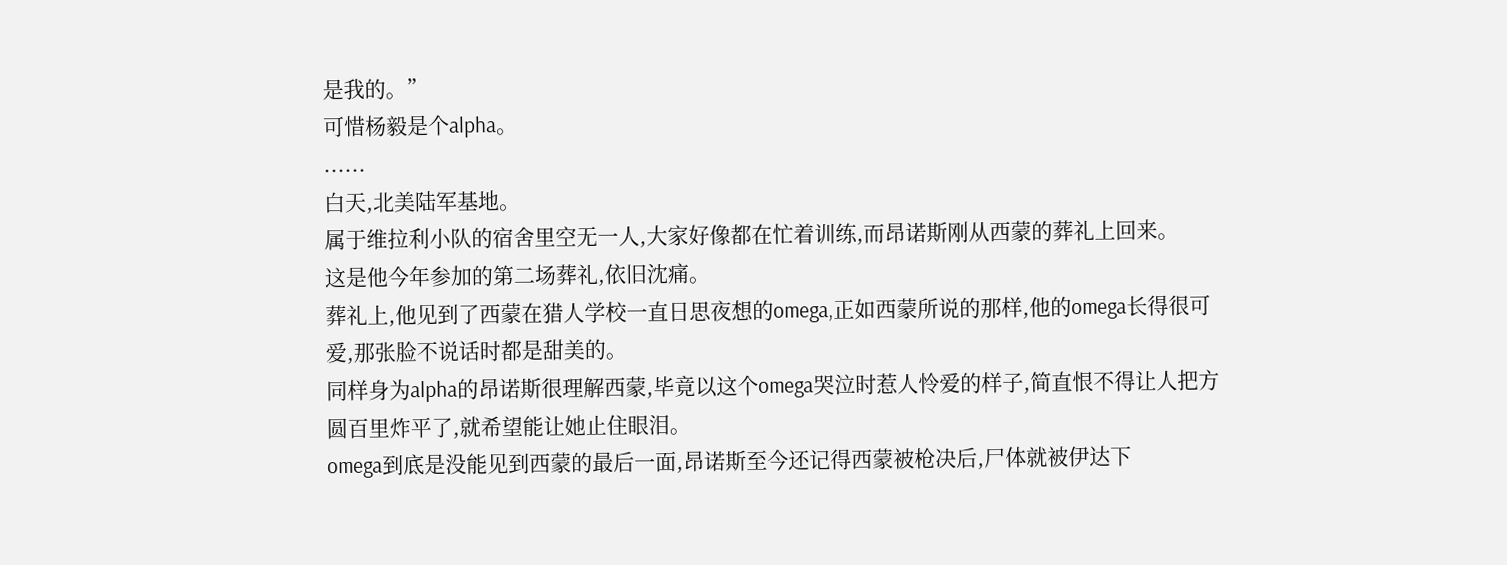是我的。”
可惜杨毅是个alpha。
......
白天,北美陆军基地。
属于维拉利小队的宿舍里空无一人,大家好像都在忙着训练,而昂诺斯刚从西蒙的葬礼上回来。
这是他今年参加的第二场葬礼,依旧沈痛。
葬礼上,他见到了西蒙在猎人学校一直日思夜想的omega,正如西蒙所说的那样,他的omega长得很可爱,那张脸不说话时都是甜美的。
同样身为alpha的昂诺斯很理解西蒙,毕竟以这个omega哭泣时惹人怜爱的样子,简直恨不得让人把方圆百里炸平了,就希望能让她止住眼泪。
omega到底是没能见到西蒙的最后一面,昂诺斯至今还记得西蒙被枪决后,尸体就被伊达下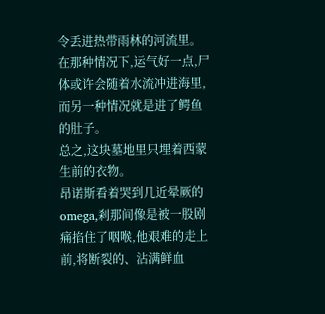令丢进热带雨林的河流里。
在那种情况下,运气好一点,尸体或许会随着水流冲进海里,而另一种情况就是进了鳄鱼的肚子。
总之,这块墓地里只埋着西蒙生前的衣物。
昂诺斯看着哭到几近晕厥的omega,剎那间像是被一股剧痛掐住了咽喉,他艰难的走上前,将断裂的、沾满鲜血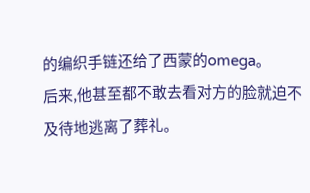的编织手链还给了西蒙的omega。
后来,他甚至都不敢去看对方的脸就迫不及待地逃离了葬礼。